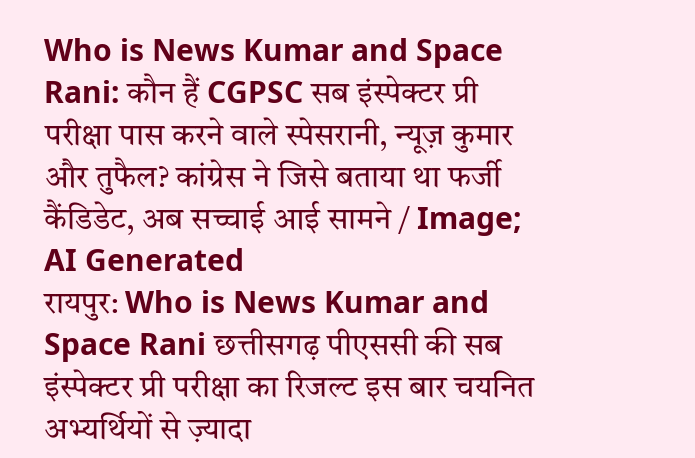Who is News Kumar and Space Rani: कौन हैं CGPSC सब इंस्पेक्टर प्री परीक्षा पास करने वाले स्पेसरानी, न्यूज़ कुमार और तुफैल? कांग्रेस ने जिसे बताया था फर्जी कैंडिडेट, अब सच्चाई आई सामने / Image; AI Generated
रायपुर: Who is News Kumar and Space Rani छत्तीसगढ़ पीएससी की सब इंस्पेक्टर प्री परीक्षा का रिजल्ट इस बार चयनित अभ्यर्थियों से ज़्यादा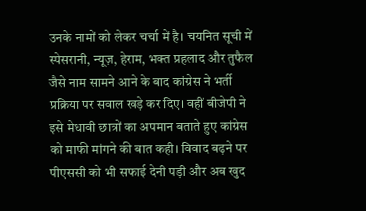उनके नामों को लेकर चर्चा में है। चयनित सूची में स्पेसरानी, न्यूज़, हेराम, भक्त प्रहलाद और तुफैल जैसे नाम सामने आने के बाद कांग्रेस ने भर्ती प्रक्रिया पर सवाल खड़े कर दिए। वहीं बीजेपी ने इसे मेधावी छात्रों का अपमान बताते हुए कांग्रेस को माफी मांगने की बात कही। विवाद बढ़ने पर पीएससी को भी सफाई देनी पड़ी और अब खुद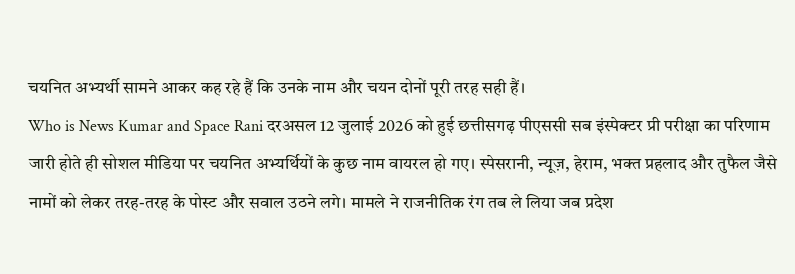चयनित अभ्यर्थी सामने आकर कह रहे हैं कि उनके नाम और चयन दोनों पूरी तरह सही हैं।
Who is News Kumar and Space Rani दरअसल 12 जुलाई 2026 को हुई छत्तीसगढ़ पीएससी सब इंस्पेक्टर प्री परीक्षा का परिणाम जारी होते ही सोशल मीडिया पर चयनित अभ्यर्थियों के कुछ नाम वायरल हो गए। स्पेसरानी, न्यूज़, हेराम, भक्त प्रहलाद और तुफैल जैसे नामों को लेकर तरह-तरह के पोस्ट और सवाल उठने लगे। मामले ने राजनीतिक रंग तब ले लिया जब प्रदेश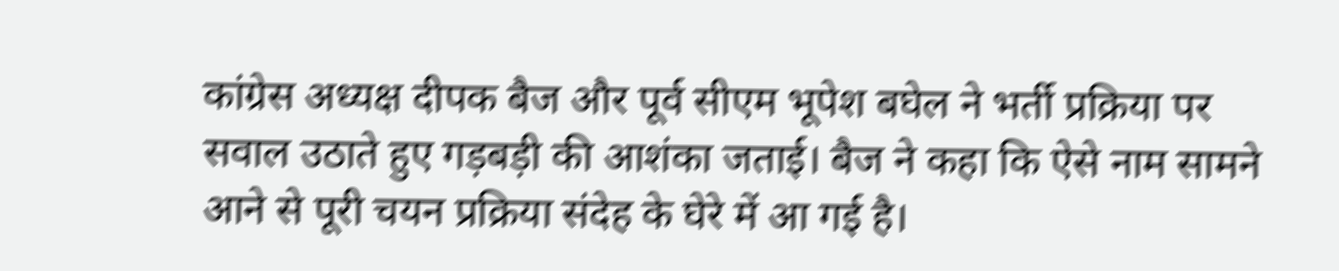कांग्रेस अध्यक्ष दीपक बैज और पूर्व सीएम भूपेश बघेल ने भर्ती प्रक्रिया पर सवाल उठाते हुए गड़बड़ी की आशंका जताई। बैज ने कहा कि ऐसे नाम सामने आने से पूरी चयन प्रक्रिया संदेह के घेरे में आ गई है।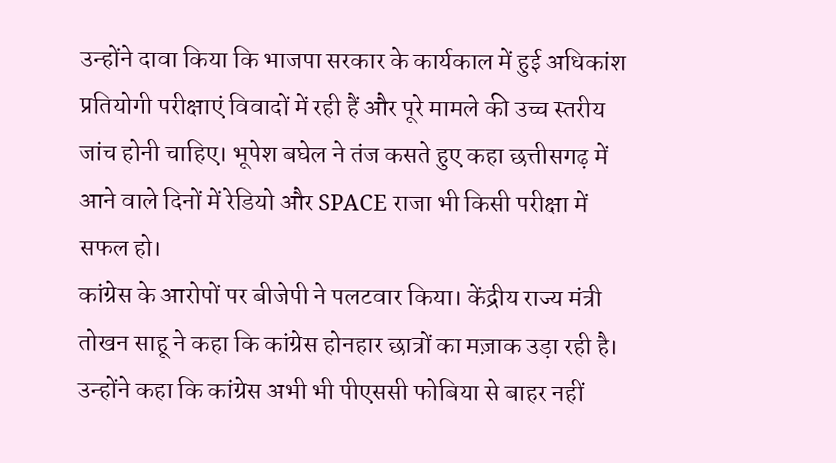उन्होंने दावा किया कि भाजपा सरकार के कार्यकाल में हुई अधिकांश प्रतियोगी परीक्षाएं विवादों में रही हैं और पूरे मामले की उच्च स्तरीय जांच होनी चाहिए। भूपेश बघेल ने तंज कसते हुए कहा छत्तीसगढ़ में आने वाले दिनों में रेडियो और SPACE राजा भी किसी परीक्षा में सफल हो।
कांग्रेस के आरोपों पर बीजेपी ने पलटवार किया। केंद्रीय राज्य मंत्री तोखन साहू ने कहा कि कांग्रेस होनहार छात्रों का मज़ाक उड़ा रही है। उन्होंने कहा कि कांग्रेस अभी भी पीएससी फोबिया से बाहर नहीं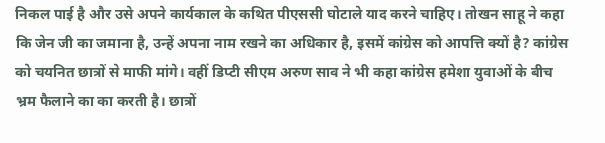निकल पाई है और उसे अपने कार्यकाल के कथित पीएससी घोटाले याद करने चाहिए। तोखन साहू ने कहा कि जेन जी का जमाना है, उन्हें अपना नाम रखने का अधिकार है, इसमें कांग्रेस को आपत्ति क्यों है? कांग्रेस को चयनित छात्रों से माफी मांगे। वहीं डिप्टी सीएम अरुण साव ने भी कहा कांग्रेस हमेशा युवाओं के बीच भ्रम फैलाने का का करती है। छात्रों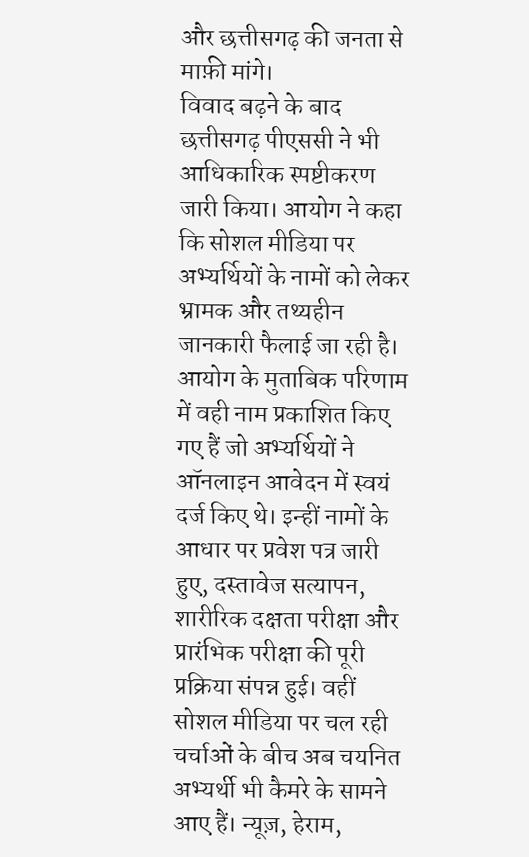और छत्तीसगढ़ की जनता से माफ़ी मांगे।
विवाद बढ़ने के बाद छत्तीसगढ़ पीएससी ने भी आधिकारिक स्पष्टीकरण जारी किया। आयोग ने कहा कि सोशल मीडिया पर अभ्यर्थियों के नामों को लेकर भ्रामक और तथ्यहीन जानकारी फैलाई जा रही है। आयोग के मुताबिक परिणाम में वही नाम प्रकाशित किए गए हैं जो अभ्यर्थियों ने ऑनलाइन आवेदन में स्वयं दर्ज किए थे। इन्हीं नामों के आधार पर प्रवेश पत्र जारी हुए, दस्तावेज सत्यापन, शारीरिक दक्षता परीक्षा और प्रारंभिक परीक्षा की पूरी प्रक्रिया संपन्न हुई। वहीं सोशल मीडिया पर चल रही चर्चाओं के बीच अब चयनित अभ्यर्थी भी कैमरे के सामने आए हैं। न्यूज़, हेराम,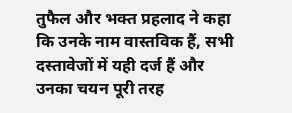तुफैल और भक्त प्रहलाद ने कहा कि उनके नाम वास्तविक हैं, सभी दस्तावेजों में यही दर्ज हैं और उनका चयन पूरी तरह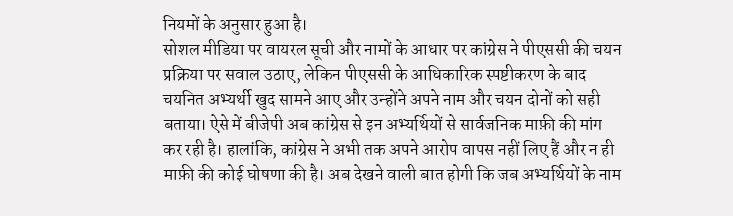नियमों के अनुसार हुआ है।
सोशल मीडिया पर वायरल सूची और नामों के आधार पर कांग्रेस ने पीएससी की चयन प्रक्रिया पर सवाल उठाए, लेकिन पीएससी के आधिकारिक स्पष्टीकरण के बाद चयनित अभ्यर्थी खुद सामने आए और उन्होंने अपने नाम और चयन दोनों को सही बताया। ऐसे में बीजेपी अब कांग्रेस से इन अभ्यर्थियों से सार्वजनिक माफ़ी की मांग कर रही है। हालांकि, कांग्रेस ने अभी तक अपने आरोप वापस नहीं लिए हैं और न ही माफ़ी की कोई घोषणा की है। अब देखने वाली बात होगी कि जब अभ्यर्थियों के नाम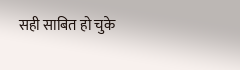सही साबित हो चुके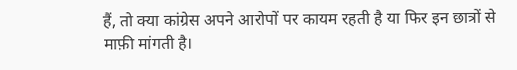हैं, तो क्या कांग्रेस अपने आरोपों पर कायम रहती है या फिर इन छात्रों से माफ़ी मांगती है।